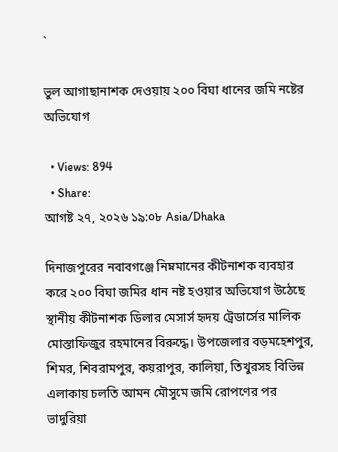`

ভুল আগাছানাশক দেওয়ায় ২০০ বিঘা ধানের জমি নষ্টের অভিযোগ

  • Views: 894
  • Share:
আগষ্ট ২৭, ২০২৬ ১৯:০৮ Asia/Dhaka

দিনাজপুরের নবাবগঞ্জে নিম্নমানের কীটনাশক ব্যবহার করে ২০০ বিঘা জমির ধান নষ্ট হওয়ার অভিযোগ উঠেছে স্থানীয় কীটনাশক ডিলার মেসার্স হৃদয় ট্রেডার্সের মালিক মোস্তাফিজুর রহমানের বিরুদ্ধে। উপজেলার বড়মহেশপুর, শিমর, শিবরামপুর, কয়রাপুর, কালিয়া, তিখুরসহ বিভিন্ন এলাকায় চলতি আমন মৌসুমে জমি রোপণের পর ভাদুরিয়া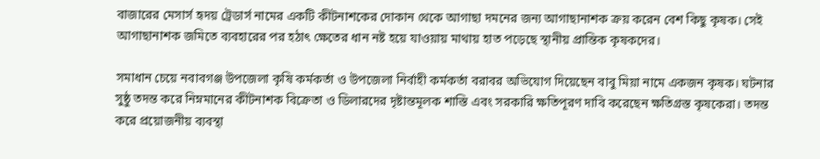বাজারের মেসার্স হৃদয় ট্রেডার্স নামের একটি কীটনাশকের দোকান থেকে আগাছা দমনের জন্য আগাছানাশক ক্রয় করেন বেশ কিছু কৃষক। সেই আগাছানাশক জমিতে ব্যবহারের পর হঠাৎ ক্ষেতের ধান নষ্ট হয়ে যাওয়ায় মাথায় হাত পড়েছে স্থানীয় প্রান্তিক কৃষকদের।

সমাধান চেয়ে নবাবগঞ্জ উপজেলা কৃষি কর্মকর্তা ও উপজেলা নির্বাহী কর্মকর্তা বরাবর অভিযোগ দিয়েছেন বাবু মিয়া নামে একজন কৃষক। ঘটনার সুষ্ঠু তদন্ত করে নিম্নমানের কীটনাশক বিক্রেতা ও ডিলারদের দৃষ্টান্তমূলক শাস্তি এবং সরকারি ক্ষতিপূরণ দাবি করেছেন ক্ষতিগ্রস্ত কৃষকেরা। তদন্ত করে প্রয়োজনীয় ব্যবস্থা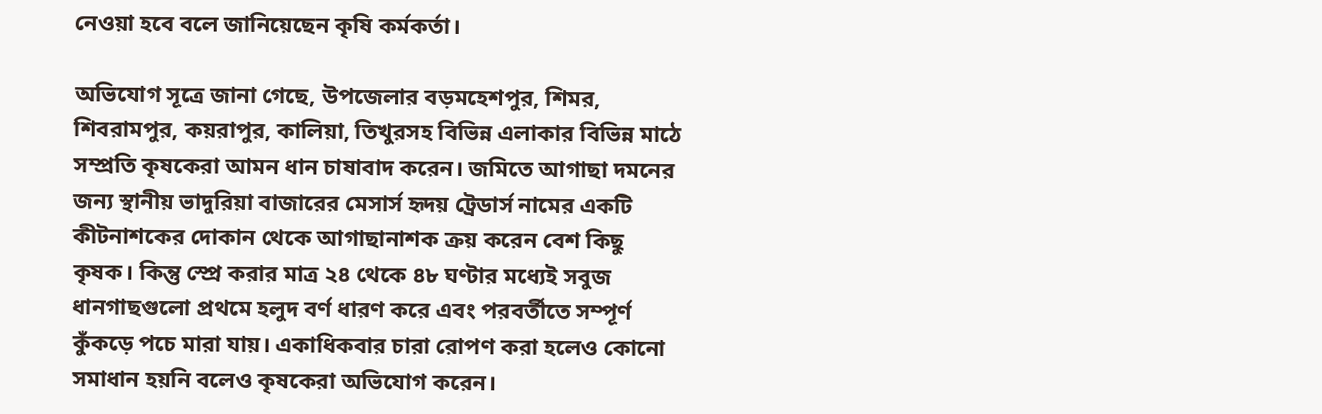নেওয়া হবে বলে জানিয়েছেন কৃষি কর্মকর্তা।

অভিযোগ সূত্রে জানা গেছে, উপজেলার বড়মহেশপুর, শিমর, শিবরামপুর, কয়রাপুর, কালিয়া, তিখুরসহ বিভিন্ন এলাকার বিভিন্ন মাঠে সম্প্রতি কৃষকেরা আমন ধান চাষাবাদ করেন। জমিতে আগাছা দমনের জন্য স্থানীয় ভাদুরিয়া বাজারের মেসার্স হৃদয় ট্রেডার্স নামের একটি কীটনাশকের দোকান থেকে আগাছানাশক ক্রয় করেন বেশ কিছু কৃষক। কিন্তু স্প্রে করার মাত্র ২৪ থেকে ৪৮ ঘণ্টার মধ্যেই সবুজ ধানগাছগুলো প্রথমে হলুদ বর্ণ ধারণ করে এবং পরবর্তীতে সম্পূর্ণ কুঁকড়ে পচে মারা যায়। একাধিকবার চারা রোপণ করা হলেও কোনো সমাধান হয়নি বলেও কৃষকেরা অভিযোগ করেন।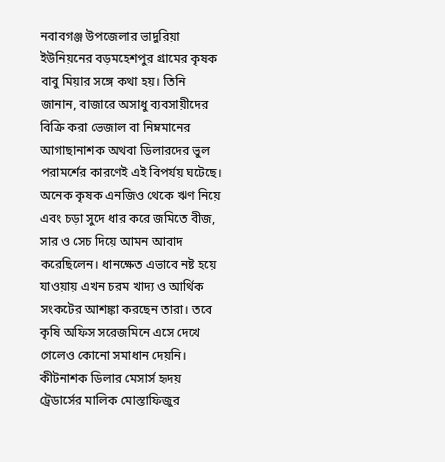নবাবগঞ্জ উপজেলার ভাদুরিয়া ইউনিয়নের বড়মহেশপুর গ্রামের কৃষক বাবু মিয়ার সঙ্গে কথা হয়। তিনি জানান, বাজারে অসাধু ব্যবসায়ীদের বিক্রি করা ভেজাল বা নিম্নমানের আগাছানাশক অথবা ডিলারদের ভুল পরামর্শের কারণেই এই বিপর্যয় ঘটেছে। অনেক কৃষক এনজিও থেকে ঋণ নিয়ে এবং চড়া সুদে ধার করে জমিতে বীজ, সার ও সেচ দিয়ে আমন আবাদ করেছিলেন। ধানক্ষেত এভাবে নষ্ট হয়ে যাওয়ায় এখন চরম খাদ্য ও আর্থিক সংকটের আশঙ্কা করছেন তারা। তবে কৃষি অফিস সরেজমিনে এসে দেখে গেলেও কোনো সমাধান দেয়নি। কীটনাশক ডিলার মেসার্স হৃদয় ট্রেডার্সের মালিক মোস্তাফিজুর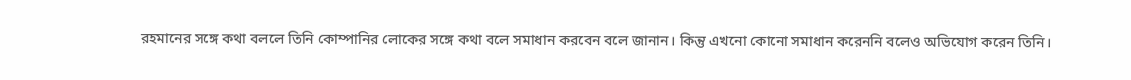রহমানের সঙ্গে কথা বললে তিনি কোম্পানির লোকের সঙ্গে কথা বলে সমাধান করবেন বলে জানান। কিন্তু এখনো কোনো সমাধান করেননি বলেও অভিযোগ করেন তিনি।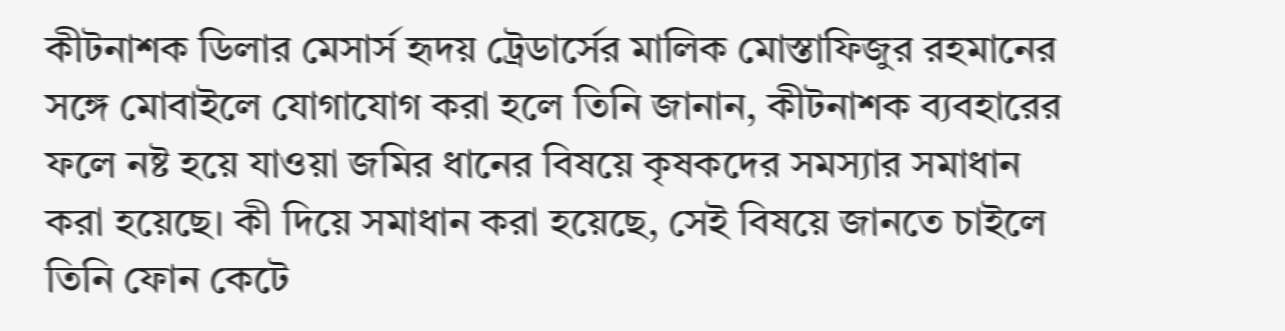কীটনাশক ডিলার মেসার্স হৃদয় ট্রেডার্সের মালিক মোস্তাফিজুর রহমানের সঙ্গে মোবাইলে যোগাযোগ করা হলে তিনি জানান, কীটনাশক ব্যবহারের ফলে নষ্ট হয়ে যাওয়া জমির ধানের বিষয়ে কৃষকদের সমস্যার সমাধান করা হয়েছে। কী দিয়ে সমাধান করা হয়েছে, সেই বিষয়ে জানতে চাইলে তিনি ফোন কেটে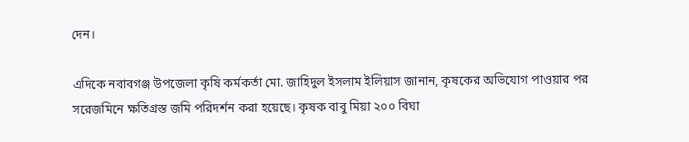দেন।

এদিকে নবাবগঞ্জ উপজেলা কৃষি কর্মকর্তা মো. জাহিদুল ইসলাম ইলিয়াস জানান, কৃষকের অভিযোগ পাওয়ার পর সরেজমিনে ক্ষতিগ্রস্ত জমি পরিদর্শন করা হয়েছে। কৃষক বাবু মিয়া ২০০ বিঘা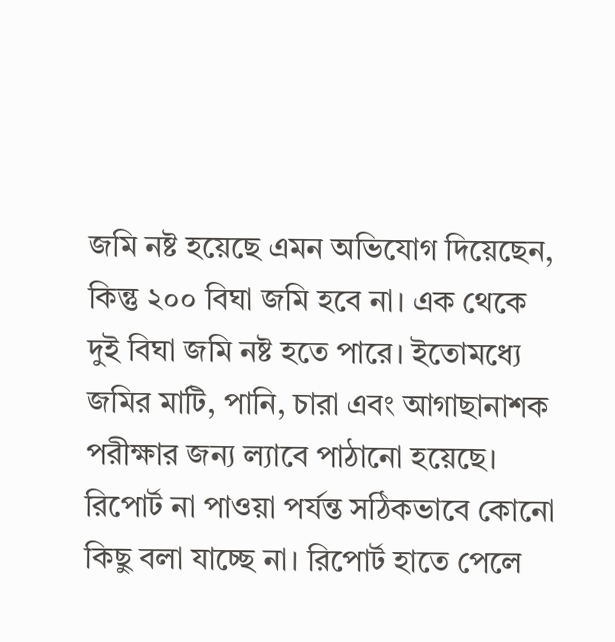জমি নষ্ট হয়েছে এমন অভিযোগ দিয়েছেন, কিন্তু ২০০ বিঘা জমি হবে না। এক থেকে দুই বিঘা জমি নষ্ট হতে পারে। ইতোমধ্যে জমির মাটি, পানি, চারা এবং আগাছানাশক পরীক্ষার জন্য ল্যাবে পাঠানো হয়েছে। রিপোর্ট না পাওয়া পর্যন্ত সঠিকভাবে কোনো কিছু বলা যাচ্ছে না। রিপোর্ট হাতে পেলে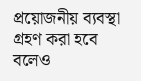প্রয়োজনীয় ব্যবস্থা গ্রহণ করা হবে বলেও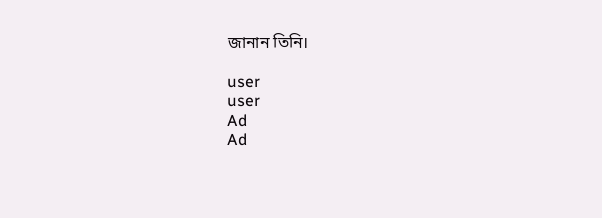জানান তিনি।

user
user
Ad
Ad